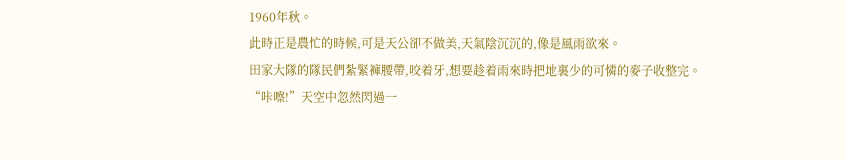1960年秋。
此時正是農忙的時候,可是天公卻不做美,天氣陰沉沉的,像是風雨欲來。
田家大隊的隊民們紮緊褲腰帶,咬着牙,想要趁着雨來時把地裏少的可憐的麥子收整完。
“咔嚓!”天空中忽然閃過一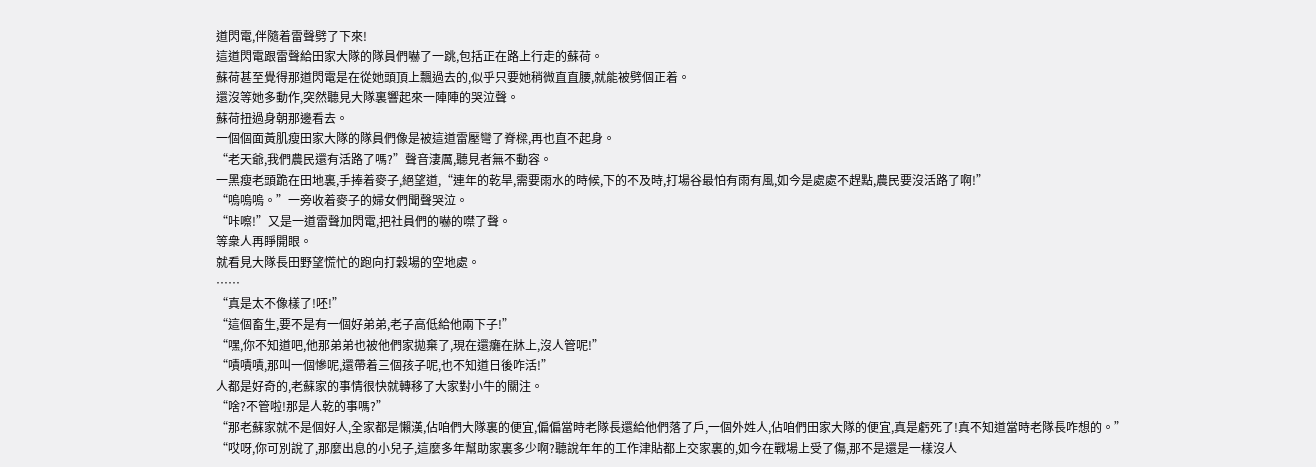道閃電,伴隨着雷聲劈了下來!
這道閃電跟雷聲給田家大隊的隊員們嚇了一跳,包括正在路上行走的蘇荷。
蘇荷甚至覺得那道閃電是在從她頭頂上飄過去的,似乎只要她稍微直直腰,就能被劈個正着。
還沒等她多動作,突然聽見大隊裏響起來一陣陣的哭泣聲。
蘇荷扭過身朝那邊看去。
一個個面黃肌瘦田家大隊的隊員們像是被這道雷壓彎了脊樑,再也直不起身。
“老天爺,我們農民還有活路了嗎?”聲音淒厲,聽見者無不動容。
一黑瘦老頭跪在田地裏,手捧着麥子,絕望道,“連年的乾旱,需要雨水的時候,下的不及時,打場谷最怕有雨有風,如今是處處不趕點,農民要沒活路了啊!”
“嗚嗚嗚。”一旁收着麥子的婦女們聞聲哭泣。
“咔嚓!”又是一道雷聲加閃電,把社員們的嚇的噤了聲。
等衆人再睜開眼。
就看見大隊長田野望慌忙的跑向打穀場的空地處。
……
“真是太不像樣了!呸!”
“這個畜生,要不是有一個好弟弟,老子高低給他兩下子!”
“嘿,你不知道吧,他那弟弟也被他們家拋棄了,現在還癱在牀上,沒人管呢!”
“嘖嘖嘖,那叫一個慘呢,還帶着三個孩子呢,也不知道日後咋活!”
人都是好奇的,老蘇家的事情很快就轉移了大家對小牛的關注。
“啥?不管啦!那是人乾的事嗎?”
“那老蘇家就不是個好人,全家都是懶漢,佔咱們大隊裏的便宜,偏偏當時老隊長還給他們落了戶,一個外姓人,佔咱們田家大隊的便宜,真是虧死了!真不知道當時老隊長咋想的。”
“哎呀,你可別說了,那麼出息的小兒子,這麼多年幫助家裏多少啊?聽說年年的工作津貼都上交家裏的,如今在戰場上受了傷,那不是還是一樣沒人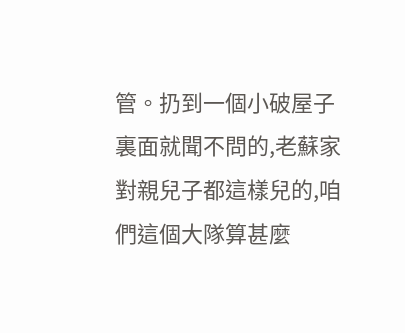管。扔到一個小破屋子裏面就聞不問的,老蘇家對親兒子都這樣兒的,咱們這個大隊算甚麼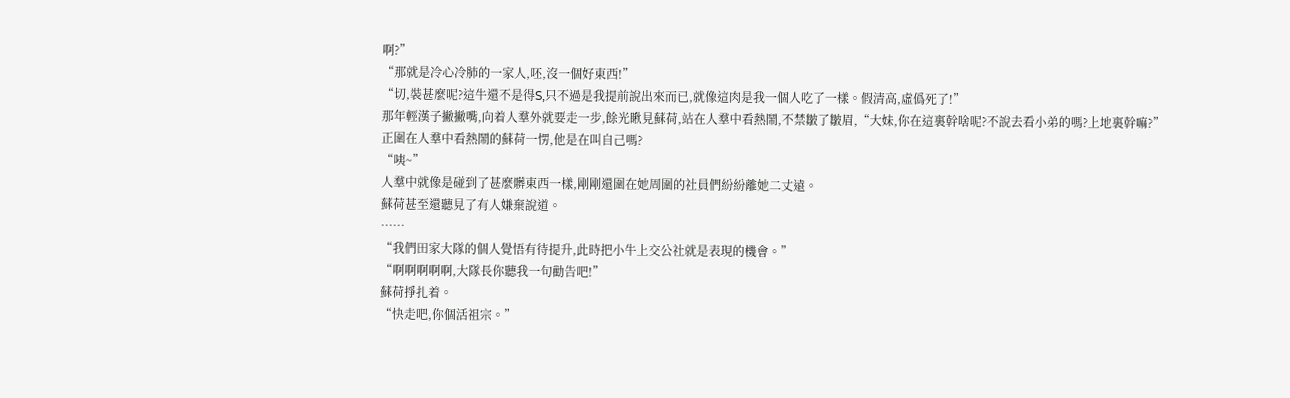啊?”
“那就是冷心冷肺的一家人,呸,沒一個好東西!”
“切,裝甚麼呢?這牛還不是得S,只不過是我提前說出來而已,就像這肉是我一個人吃了一樣。假清高,虛僞死了!”
那年輕漢子撇撇嘴,向着人羣外就要走一步,餘光瞅見蘇荷,站在人羣中看熱鬧,不禁皺了皺眉,“大妹,你在這裏幹啥呢?不說去看小弟的嗎?上地裏幹嘛?”
正圍在人羣中看熱鬧的蘇荷一愣,他是在叫自己嗎?
“咦~”
人羣中就像是碰到了甚麼髒東西一樣,剛剛還圍在她周圍的社員們紛紛離她二丈遠。
蘇荷甚至還聽見了有人嫌棄說道。
……
“我們田家大隊的個人覺悟有待提升,此時把小牛上交公社就是表現的機會。”
“啊啊啊啊啊,大隊長你聽我一句勸告吧!”
蘇荷掙扎着。
“快走吧,你個活祖宗。”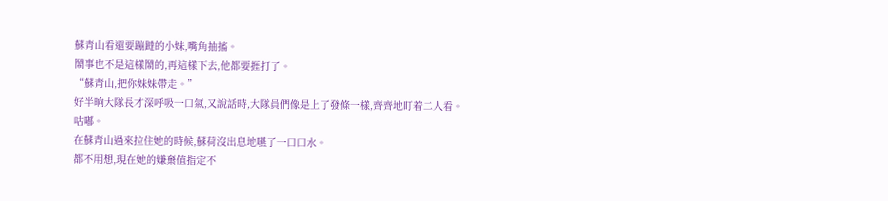蘇青山看還要蹦躂的小妹,嘴角抽搐。
鬧事也不是這樣鬧的,再這樣下去,他都要捱打了。
“蘇青山,把你妹妹帶走。”
好半晌大隊長才深呼吸一口氣,又說話時,大隊員們像是上了發條一樣,齊齊地盯着二人看。
咕嘟。
在蘇青山過來拉住她的時候,蘇荷沒出息地嚥了一口口水。
都不用想,現在她的嫌棄值指定不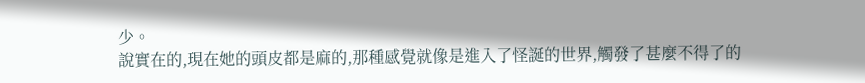少。
說實在的,現在她的頭皮都是麻的,那種感覺就像是進入了怪誕的世界,觸發了甚麼不得了的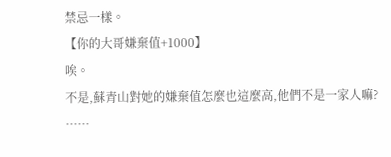禁忌一樣。
【你的大哥嫌棄值+1000】
唉。
不是,蘇青山對她的嫌棄值怎麼也這麼高,他們不是一家人嘛?
……